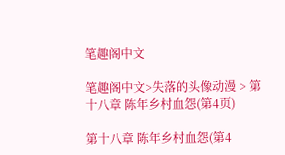笔趣阁中文

笔趣阁中文>失落的头像动漫 > 第十八章 陈年乡村血怨(第4页)

第十八章 陈年乡村血怨(第4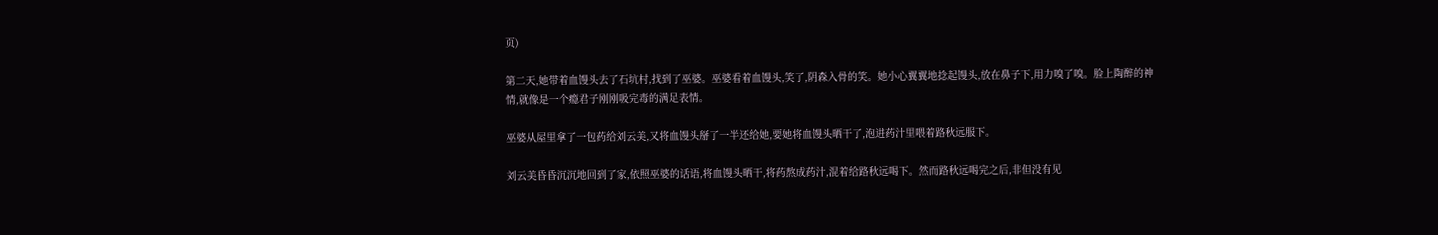页)

第二天,她带着血馒头去了石坑村,找到了巫婆。巫婆看着血馒头,笑了,阴森入骨的笑。她小心翼翼地捻起馒头,放在鼻子下,用力嗅了嗅。脸上陶醉的神情,就像是一个瘾君子刚刚吸完毒的满足表情。

巫婆从屋里拿了一包药给刘云美,又将血馒头掰了一半还给她,要她将血馒头晒干了,泡进药汁里喂着路秋远服下。

刘云美昏昏沉沉地回到了家,依照巫婆的话语,将血馒头晒干,将药熬成药汁,混着给路秋远喝下。然而路秋远喝完之后,非但没有见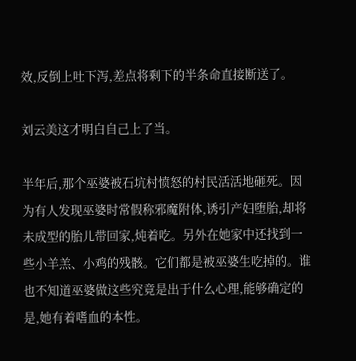效,反倒上吐下泻,差点将剩下的半条命直接断送了。

刘云美这才明白自己上了当。

半年后,那个巫婆被石坑村愤怒的村民活活地砸死。因为有人发现巫婆时常假称邪魔附体,诱引产妇堕胎,却将未成型的胎儿带回家,炖着吃。另外在她家中还找到一些小羊羔、小鸡的残骸。它们都是被巫婆生吃掉的。谁也不知道巫婆做这些究竟是出于什么心理,能够确定的是,她有着嗜血的本性。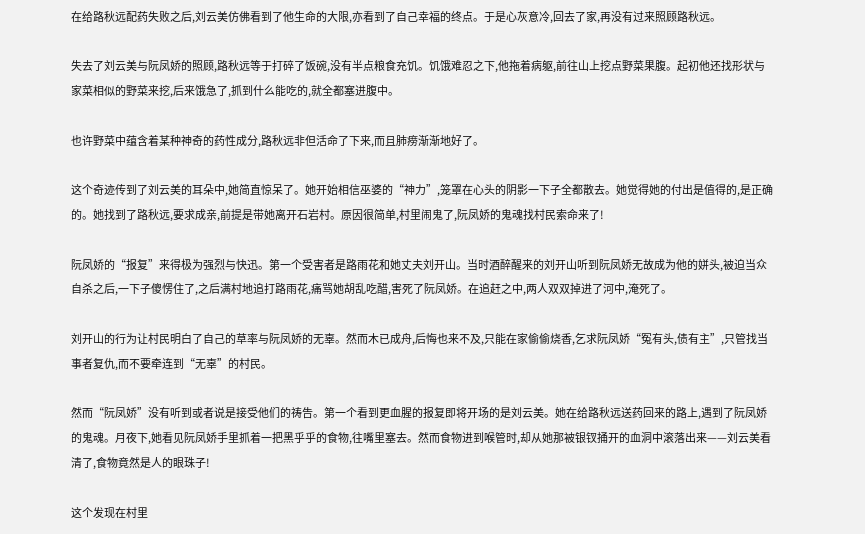在给路秋远配药失败之后,刘云美仿佛看到了他生命的大限,亦看到了自己幸福的终点。于是心灰意冷,回去了家,再没有过来照顾路秋远。

失去了刘云美与阮凤娇的照顾,路秋远等于打碎了饭碗,没有半点粮食充饥。饥饿难忍之下,他拖着病躯,前往山上挖点野菜果腹。起初他还找形状与家菜相似的野菜来挖,后来饿急了,抓到什么能吃的,就全都塞进腹中。

也许野菜中蕴含着某种神奇的药性成分,路秋远非但活命了下来,而且肺痨渐渐地好了。

这个奇迹传到了刘云美的耳朵中,她简直惊呆了。她开始相信巫婆的“神力”,笼罩在心头的阴影一下子全都散去。她觉得她的付出是值得的,是正确的。她找到了路秋远,要求成亲,前提是带她离开石岩村。原因很简单,村里闹鬼了,阮凤娇的鬼魂找村民索命来了!

阮凤娇的“报复”来得极为强烈与快迅。第一个受害者是路雨花和她丈夫刘开山。当时酒醉醒来的刘开山听到阮凤娇无故成为他的姘头,被迫当众自杀之后,一下子傻愣住了,之后满村地追打路雨花,痛骂她胡乱吃醋,害死了阮凤娇。在追赶之中,两人双双掉进了河中,淹死了。

刘开山的行为让村民明白了自己的草率与阮凤娇的无辜。然而木已成舟,后悔也来不及,只能在家偷偷烧香,乞求阮凤娇“冤有头,债有主”,只管找当事者复仇,而不要牵连到“无辜”的村民。

然而“阮凤娇”没有听到或者说是接受他们的祷告。第一个看到更血腥的报复即将开场的是刘云美。她在给路秋远送药回来的路上,遇到了阮凤娇的鬼魂。月夜下,她看见阮凤娇手里抓着一把黑乎乎的食物,往嘴里塞去。然而食物进到喉管时,却从她那被银钗捅开的血洞中滚落出来——刘云美看清了,食物竟然是人的眼珠子!

这个发现在村里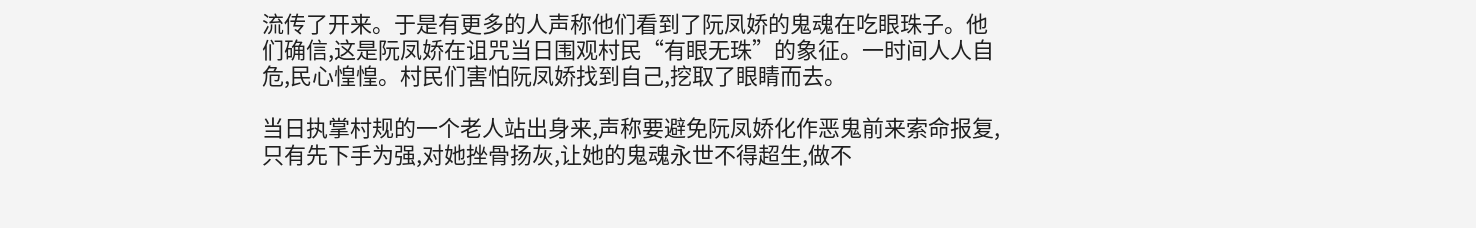流传了开来。于是有更多的人声称他们看到了阮凤娇的鬼魂在吃眼珠子。他们确信,这是阮凤娇在诅咒当日围观村民“有眼无珠”的象征。一时间人人自危,民心惶惶。村民们害怕阮凤娇找到自己,挖取了眼睛而去。

当日执掌村规的一个老人站出身来,声称要避免阮凤娇化作恶鬼前来索命报复,只有先下手为强,对她挫骨扬灰,让她的鬼魂永世不得超生,做不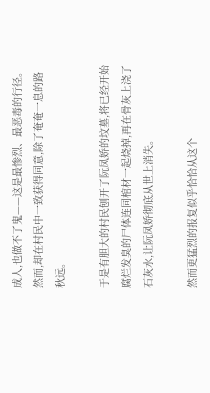成人,也做不了鬼——这是最惨烈、最恶毒的行径。然而,却在村民中一致获得同意,除了奄奄一息的路秋远。

于是有胆大的村民刨开了阮凤娇的坟墓,将已经开始腐烂发臭的尸体连同棺材一起烧掉,再在骨灰上浇了石灰水,让阮凤娇彻底从世上消失。

然而更猛烈的报复似乎恰恰从这个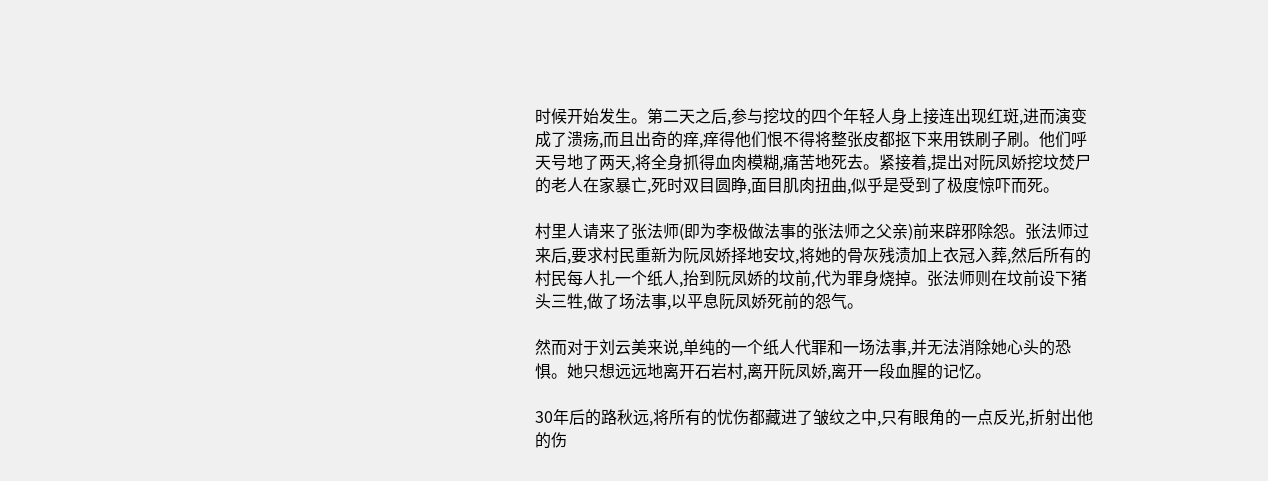时候开始发生。第二天之后,参与挖坟的四个年轻人身上接连出现红斑,进而演变成了溃疡,而且出奇的痒,痒得他们恨不得将整张皮都抠下来用铁刷子刷。他们呼天号地了两天,将全身抓得血肉模糊,痛苦地死去。紧接着,提出对阮凤娇挖坟焚尸的老人在家暴亡,死时双目圆睁,面目肌肉扭曲,似乎是受到了极度惊吓而死。

村里人请来了张法师(即为李极做法事的张法师之父亲)前来辟邪除怨。张法师过来后,要求村民重新为阮凤娇择地安坟,将她的骨灰残渍加上衣冠入葬,然后所有的村民每人扎一个纸人,抬到阮凤娇的坟前,代为罪身烧掉。张法师则在坟前设下猪头三牲,做了场法事,以平息阮凤娇死前的怨气。

然而对于刘云美来说,单纯的一个纸人代罪和一场法事,并无法消除她心头的恐惧。她只想远远地离开石岩村,离开阮凤娇,离开一段血腥的记忆。

30年后的路秋远,将所有的忧伤都藏进了皱纹之中,只有眼角的一点反光,折射出他的伤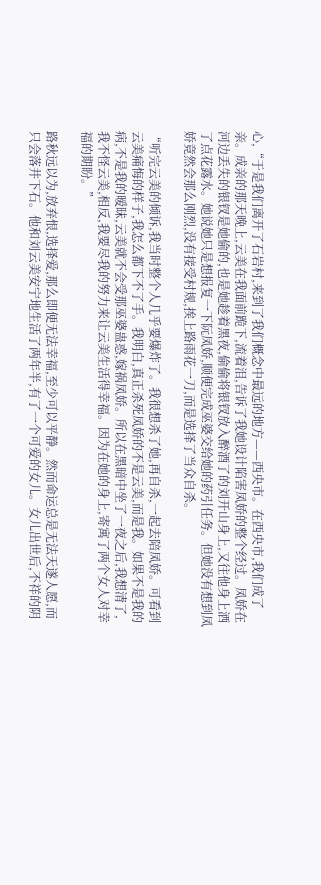心,“于是我们离开了石岩村,来到了我们概念中最远的地方——西央市。在西央市,我们成了亲。成亲的那天晚上,云美在我面前跪下,流着泪,告诉了我她设计陷害凤娇的整个经过。凤娇在河边丢失的银钗是她偷的,也是她趁着黑夜,偷偷将银钗放入醉酒了的刘开山身上,又往他身上洒了点花露水。她说她只是想报复一下阮凤娇,顺便完成巫婆交给她的药引任务。但她没有想到凤娇竟然会那么刚烈,没有接受村规,挨上路雨花一刀,而是选择了当众自杀。

“听完云美的倾诉,我当时整个人几乎要爆炸了。我很想杀了她,再自杀,一起去陪凤娇。可看到云美痛悔的样子,我怎么都下不了手。我明白,真正杀死凤娇的不是云美,而是我。如果不是我的病,不是我的暧昧,云美就不会受那巫婆蛊惑,嫁祸凤娇。所以在黑暗中坐了一夜之后,我想清了,我不怪云美,相反,我要尽我的努力来让云美生活得幸福。因为在她的身上,寄寓了两个女人对幸福的期盼。”

路秋远以为,放弃恨,选择爱,那么即便无法幸福,至少可以平静。然而命运总是无法天遂人愿,而只会落井下石。他和刘云美安宁地生活了两年半,有了一个可爱的女儿。女儿出世后,不祥的阴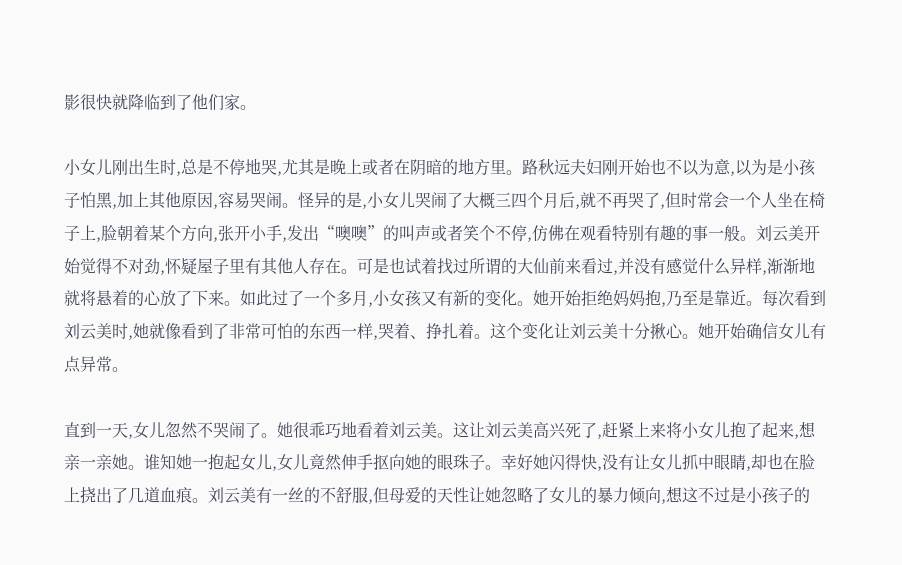影很快就降临到了他们家。

小女儿刚出生时,总是不停地哭,尤其是晚上或者在阴暗的地方里。路秋远夫妇刚开始也不以为意,以为是小孩子怕黑,加上其他原因,容易哭闹。怪异的是,小女儿哭闹了大概三四个月后,就不再哭了,但时常会一个人坐在椅子上,脸朝着某个方向,张开小手,发出“噢噢”的叫声或者笑个不停,仿佛在观看特别有趣的事一般。刘云美开始觉得不对劲,怀疑屋子里有其他人存在。可是也试着找过所谓的大仙前来看过,并没有感觉什么异样,渐渐地就将悬着的心放了下来。如此过了一个多月,小女孩又有新的变化。她开始拒绝妈妈抱,乃至是靠近。每次看到刘云美时,她就像看到了非常可怕的东西一样,哭着、挣扎着。这个变化让刘云美十分揪心。她开始确信女儿有点异常。

直到一天,女儿忽然不哭闹了。她很乖巧地看着刘云美。这让刘云美高兴死了,赶紧上来将小女儿抱了起来,想亲一亲她。谁知她一抱起女儿,女儿竟然伸手抠向她的眼珠子。幸好她闪得快,没有让女儿抓中眼睛,却也在脸上挠出了几道血痕。刘云美有一丝的不舒服,但母爱的天性让她忽略了女儿的暴力倾向,想这不过是小孩子的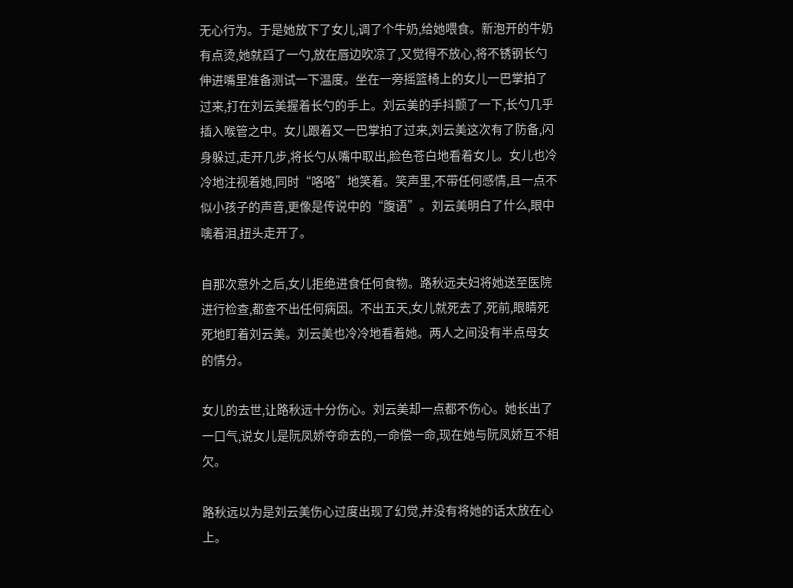无心行为。于是她放下了女儿,调了个牛奶,给她喂食。新泡开的牛奶有点烫,她就舀了一勺,放在唇边吹凉了,又觉得不放心,将不锈钢长勺伸进嘴里准备测试一下温度。坐在一旁摇篮椅上的女儿一巴掌拍了过来,打在刘云美握着长勺的手上。刘云美的手抖颤了一下,长勺几乎插入喉管之中。女儿跟着又一巴掌拍了过来,刘云美这次有了防备,闪身躲过,走开几步,将长勺从嘴中取出,脸色苍白地看着女儿。女儿也冷冷地注视着她,同时“咯咯”地笑着。笑声里,不带任何感情,且一点不似小孩子的声音,更像是传说中的“腹语”。刘云美明白了什么,眼中噙着泪,扭头走开了。

自那次意外之后,女儿拒绝进食任何食物。路秋远夫妇将她送至医院进行检查,都查不出任何病因。不出五天,女儿就死去了,死前,眼睛死死地盯着刘云美。刘云美也冷冷地看着她。两人之间没有半点母女的情分。

女儿的去世,让路秋远十分伤心。刘云美却一点都不伤心。她长出了一口气,说女儿是阮凤娇夺命去的,一命偿一命,现在她与阮凤娇互不相欠。

路秋远以为是刘云美伤心过度出现了幻觉,并没有将她的话太放在心上。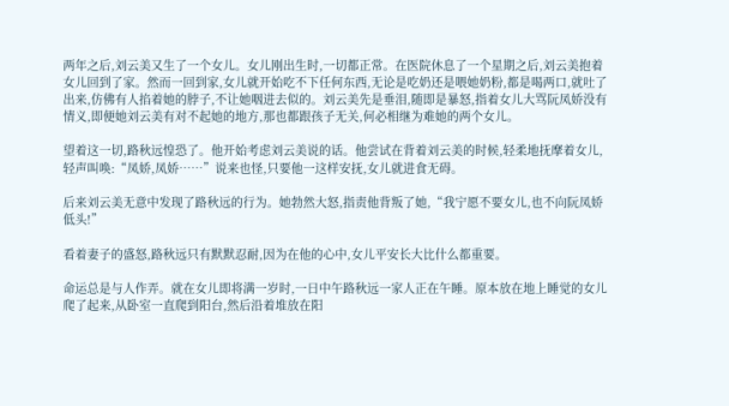两年之后,刘云美又生了一个女儿。女儿刚出生时,一切都正常。在医院休息了一个星期之后,刘云美抱着女儿回到了家。然而一回到家,女儿就开始吃不下任何东西,无论是吃奶还是喂她奶粉,都是喝两口,就吐了出来,仿佛有人掐着她的脖子,不让她咽进去似的。刘云美先是垂泪,随即是暴怒,指着女儿大骂阮凤娇没有情义,即便她刘云美有对不起她的地方,那也都跟孩子无关,何必相继为难她的两个女儿。

望着这一切,路秋远惶恐了。他开始考虑刘云美说的话。他尝试在背着刘云美的时候,轻柔地抚摩着女儿,轻声叫唤:“凤娇,凤娇……”说来也怪,只要他一这样安抚,女儿就进食无碍。

后来刘云美无意中发现了路秋远的行为。她勃然大怒,指责他背叛了她,“我宁愿不要女儿,也不向阮凤娇低头!”

看着妻子的盛怒,路秋远只有默默忍耐,因为在他的心中,女儿平安长大比什么都重要。

命运总是与人作弄。就在女儿即将满一岁时,一日中午路秋远一家人正在午睡。原本放在地上睡觉的女儿爬了起来,从卧室一直爬到阳台,然后沿着堆放在阳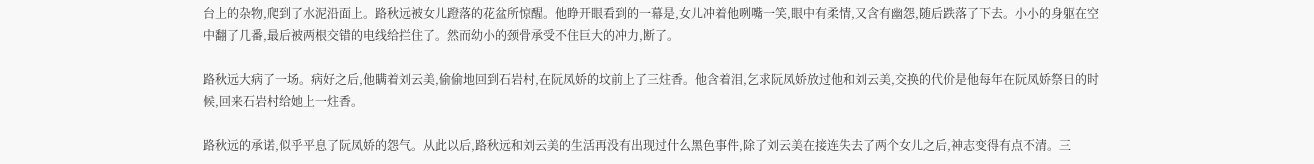台上的杂物,爬到了水泥沿面上。路秋远被女儿蹬落的花盆所惊醒。他睁开眼看到的一幕是,女儿冲着他咧嘴一笑,眼中有柔情,又含有幽怨,随后跌落了下去。小小的身躯在空中翻了几番,最后被两根交错的电线给拦住了。然而幼小的颈骨承受不住巨大的冲力,断了。

路秋远大病了一场。病好之后,他瞒着刘云美,偷偷地回到石岩村,在阮凤娇的坟前上了三炷香。他含着泪,乞求阮凤娇放过他和刘云美,交换的代价是他每年在阮凤娇祭日的时候,回来石岩村给她上一炷香。

路秋远的承诺,似乎平息了阮凤娇的怨气。从此以后,路秋远和刘云美的生活再没有出现过什么黑色事件,除了刘云美在接连失去了两个女儿之后,神志变得有点不清。三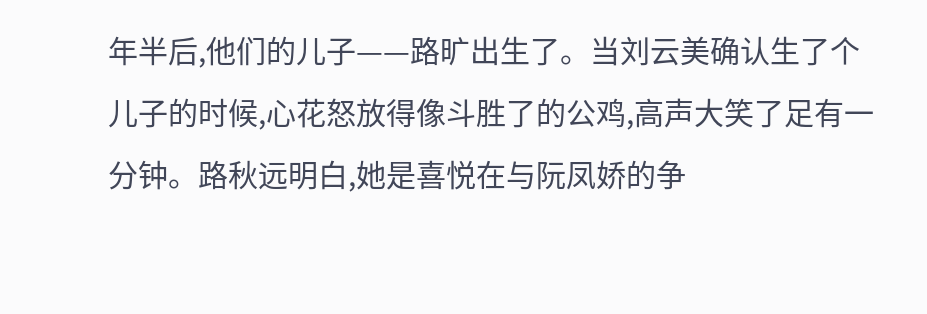年半后,他们的儿子——路旷出生了。当刘云美确认生了个儿子的时候,心花怒放得像斗胜了的公鸡,高声大笑了足有一分钟。路秋远明白,她是喜悦在与阮凤娇的争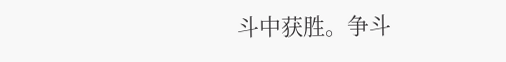斗中获胜。争斗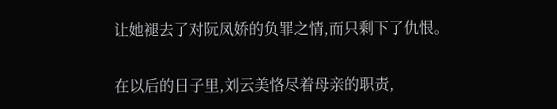让她褪去了对阮凤娇的负罪之情,而只剩下了仇恨。

在以后的日子里,刘云美恪尽着母亲的职责,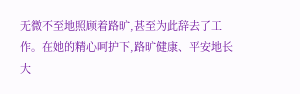无微不至地照顾着路旷,甚至为此辞去了工作。在她的精心呵护下,路旷健康、平安地长大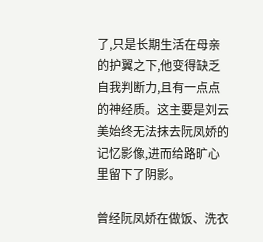了,只是长期生活在母亲的护翼之下,他变得缺乏自我判断力,且有一点点的神经质。这主要是刘云美始终无法抹去阮凤娇的记忆影像,进而给路旷心里留下了阴影。

曾经阮凤娇在做饭、洗衣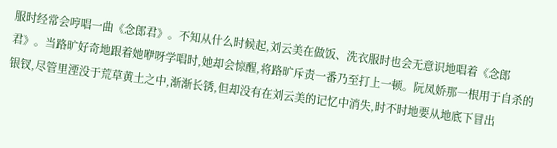服时经常会哼唱一曲《念郎君》。不知从什么时候起,刘云美在做饭、洗衣服时也会无意识地唱着《念郎君》。当路旷好奇地跟着她咿呀学唱时,她却会惊醒,将路旷斥责一番乃至打上一顿。阮凤娇那一根用于自杀的银钗,尽管里湮没于荒草黄土之中,渐渐长锈,但却没有在刘云美的记忆中消失,时不时地要从地底下冒出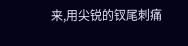来,用尖锐的钗尾刺痛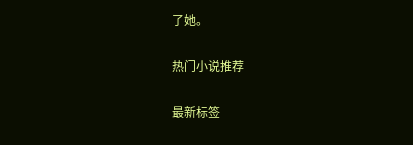了她。

热门小说推荐

最新标签